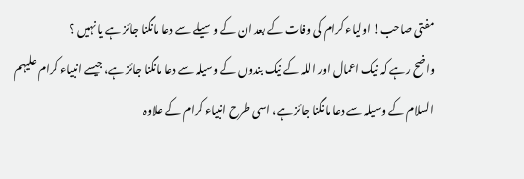مفتی صاحب! اولیاء کرام کی وفات کے بعد ان کے وسیلے سے دعا مانگنا جائز ہے یا نہیں ؟
واضح رہے کہ نیک اعمال اور اللہ کے نیک بندوں کے وسیلہ سے دعا مانگنا جائز ہے، جیسے انبیاء کرام علیہم السلام کے وسیلہ سے دعا مانگنا جائز ہے، اسی طرح انبیاء کرام کے علاوہ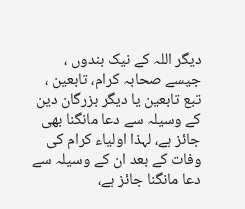دیگر اللہ کے نیک بندوں ، جیسے صحابہ کرام، تابعین ، تبع تابعین یا دیگر بزرگان دین کے وسیلہ سے دعا مانگنا بھی جائز ہے، لہذا اولیاء کرام کی وفات کے بعد ان کے وسیلہ سے دعا مانگنا جائز ہے،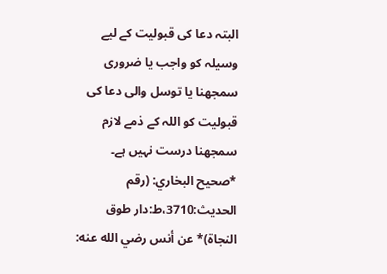البتہ دعا کی قبولیت کے لیے وسیلہ کو واجب یا ضروری سمجھنا یا توسل والی دعا کی قبولیت کو اللہ کے ذمے لازم سمجھنا درست نہیں ہے۔
*صحيح البخاري: (رقم الحدیث:3710،ط:دار طوق النجاة)* عن أنس رضي الله عنه: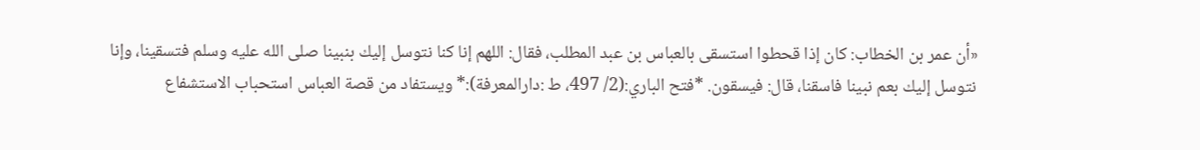«أن عمر بن الخطاب: كان إذا قحطوا استسقى بالعباس بن عبد المطلب، فقال: اللهم إنا كنا نتوسل إليك بنبينا صلى الله عليه وسلم فتسقينا، وإنا نتوسل إليك بعم نبينا فاسقنا، قال: فيسقون. *فتح الباري:(2/ 497، ط :دارالمعرفة):* ويستفاد من قصة العباس استحباب الاستشفاع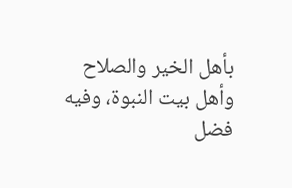بأهل الخير والصلاح وأهل بيت النبوة، وفيه فضل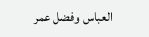العباس وفضل عمر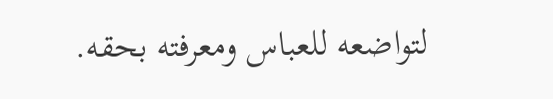لتواضعه للعباس ومعرفته بحقه.